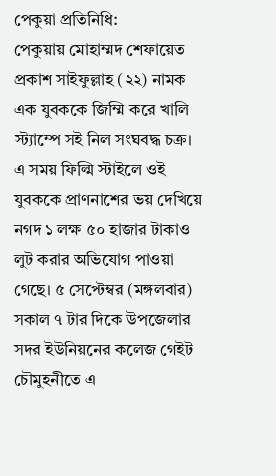পেকুয়া প্রতিনিধি:
পেকুয়ায় মোহাম্মদ শেফায়েত প্রকাশ সাইফুল্লাহ (২২) নামক এক যুবককে জিম্মি করে খালি স্ট্যাম্পে সই নিল সংঘবদ্ধ চক্র। এ সময় ফিল্মি স্টাইলে ওই যুবককে প্রাণনাশের ভয় দেখিয়ে নগদ ১ লক্ষ ৫০ হাজার টাকাও লুট করার অভিযোগ পাওয়া গেছে। ৫ সেপ্টেম্বর (মঙ্গলবার) সকাল ৭ টার দিকে উপজেলার সদর ইউনিয়নের কলেজ গেইট চৌমুহনীতে এ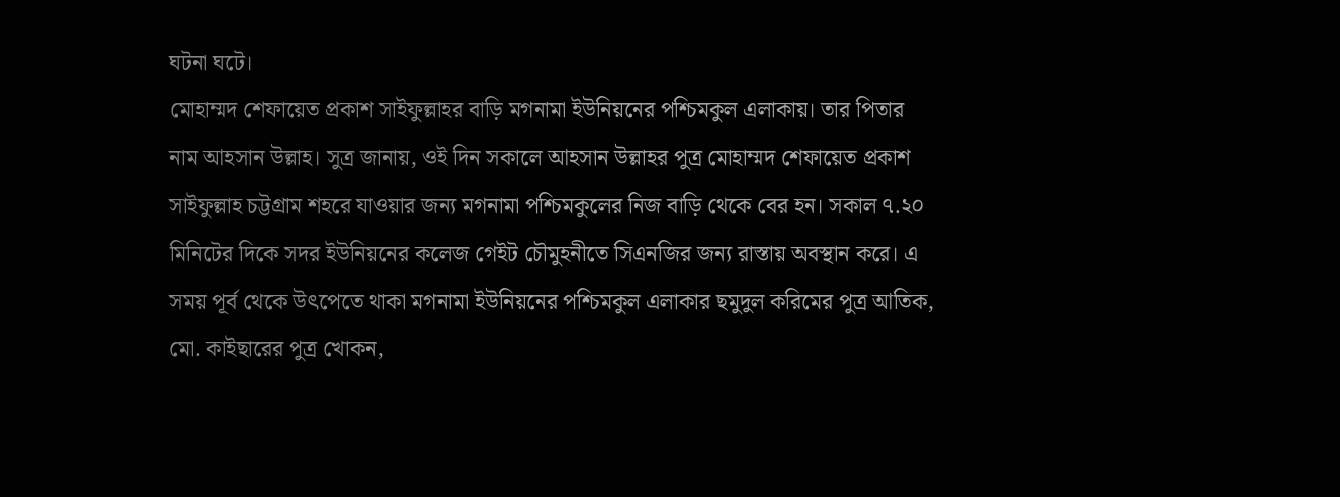ঘটনা ঘটে।
মোহাম্মদ শেফায়েত প্রকাশ সাইফুল্লাহর বাড়ি মগনামা ইউনিয়নের পশ্চিমকুল এলাকায়। তার পিতার নাম আহসান উল্লাহ। সুত্র জানায়, ওই দিন সকালে আহসান উল্লাহর পুত্র মোহাম্মদ শেফায়েত প্রকাশ সাইফুল্লাহ চট্টগ্রাম শহরে যাওয়ার জন্য মগনামা পশ্চিমকুলের নিজ বাড়ি থেকে বের হন। সকাল ৭.২০ মিনিটের দিকে সদর ইউনিয়নের কলেজ গেইট চৌমুহনীতে সিএনজির জন্য রাস্তায় অবস্থান করে। এ সময় পূর্ব থেকে উৎপেতে থাকা মগনামা ইউনিয়নের পশ্চিমকুল এলাকার ছমুদুল করিমের পুত্র আতিক, মো. কাইছারের পুত্র খোকন,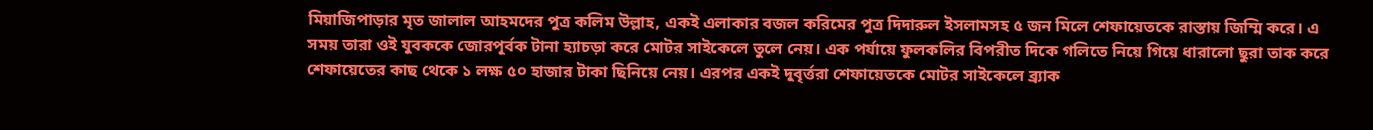মিয়াজিপাড়ার মৃত জালাল আহমদের পুত্র কলিম উল্লাহ, একই এলাকার বজল করিমের পুত্র দিদারুল ইসলামসহ ৫ জন মিলে শেফায়েতকে রাস্তায় জিম্মি করে। এ সময় তারা ওই যুবককে জোরপূর্বক টানা হ্যাচড়া করে মোটর সাইকেলে তুলে নেয়। এক পর্যায়ে ফুলকলির বিপরীত দিকে গলিতে নিয়ে গিয়ে ধারালো ছুরা তাক করে শেফায়েতের কাছ থেকে ১ লক্ষ ৫০ হাজার টাকা ছিনিয়ে নেয়। এরপর একই দুবৃর্ত্তরা শেফায়েতকে মোটর সাইকেলে ব্র্যাক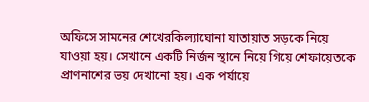অফিসে সামনের শেখেরকিল্যাঘোনা যাতায়াত সড়কে নিয়ে যাওয়া হয়। সেখানে একটি নির্জন স্থানে নিয়ে গিয়ে শেফায়েতকে প্রাণনাশের ভয় দেখানো হয়। এক পর্যায়ে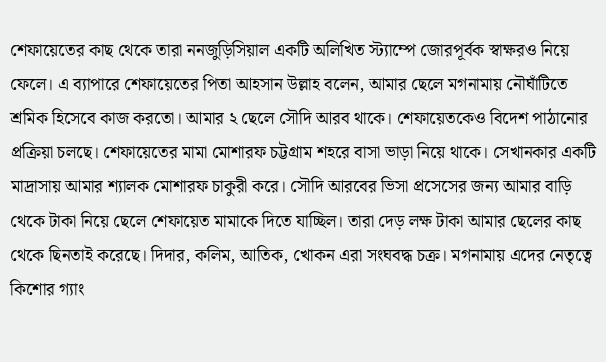শেফায়েতের কাছ থেকে তারা ননজুড়িসিয়াল একটি অলিখিত স্ট্যাম্পে জোরপূর্বক স্বাক্ষরও নিয়ে ফেলে। এ ব্যাপারে শেফায়েতের পিতা আহসান উল্লাহ বলেন, আমার ছেলে মগনামায় নৌঘাঁটিতে শ্রমিক হিসেবে কাজ করতো। আমার ২ ছেলে সৌদি আরব থাকে। শেফায়েতকেও বিদেশ পাঠানোর প্রক্রিয়া চলছে। শেফায়েতের মামা মোশারফ চট্টগ্রাম শহরে বাসা ভাড়া নিয়ে থাকে। সেখানকার একটি মাদ্রাসায় আমার শ্যালক মোশারফ চাকুরী করে। সৌদি আরবের ভিসা প্রসেসের জন্য আমার বাড়ি থেকে টাকা নিয়ে ছেলে শেফায়েত মামাকে দিতে যাচ্ছিল। তারা দেড় লক্ষ টাকা আমার ছেলের কাছ থেকে ছিনতাই করেছে। দিদার, কলিম, আতিক, খোকন এরা সংঘবদ্ধ চক্র। মগনামায় এদের নেতৃত্বে কিশোর গ্যাং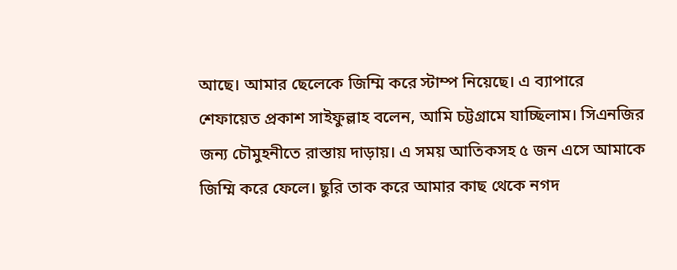আছে। আমার ছেলেকে জিম্মি করে স্টাম্প নিয়েছে। এ ব্যাপারে শেফায়েত প্রকাশ সাইফুল্লাহ বলেন, আমি চট্টগ্রামে যাচ্ছিলাম। সিএনজির জন্য চৌমুহনীতে রাস্তায় দাড়ায়। এ সময় আতিকসহ ৫ জন এসে আমাকে জিম্মি করে ফেলে। ছুরি তাক করে আমার কাছ থেকে নগদ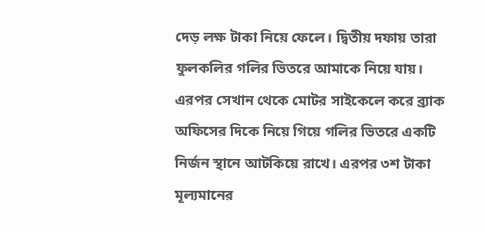দেড় লক্ষ টাকা নিয়ে ফেলে। দ্বিতীয় দফায় তারা ফুলকলির গলির ভিতরে আমাকে নিয়ে যায়। এরপর সেখান থেকে মোটর সাইকেলে করে ব্র্যাক অফিসের দিকে নিয়ে গিয়ে গলির ভিতরে একটি নির্জন স্থানে আটকিয়ে রাখে। এরপর ৩শ টাকা মূল্যমানের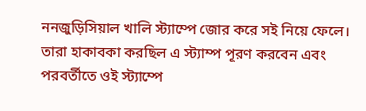ননজুড়িসিয়াল খালি স্ট্যাম্পে জোর করে সই নিয়ে ফেলে। তারা হাকাবকা করছিল এ স্ট্যাম্প পূরণ করবেন এবং পরবর্তীতে ওই স্ট্যাম্পে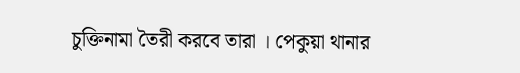চুক্তিনামা তৈরী করবে তারা । পেকুয়া থানার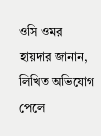ওসি ওমর হায়দার জানান, লিখিত অভিযোগ পেলে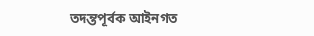তদন্তপূর্বক আইনগত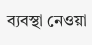ব্যবস্থা নেওয়া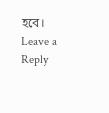হবে।
Leave a Reply